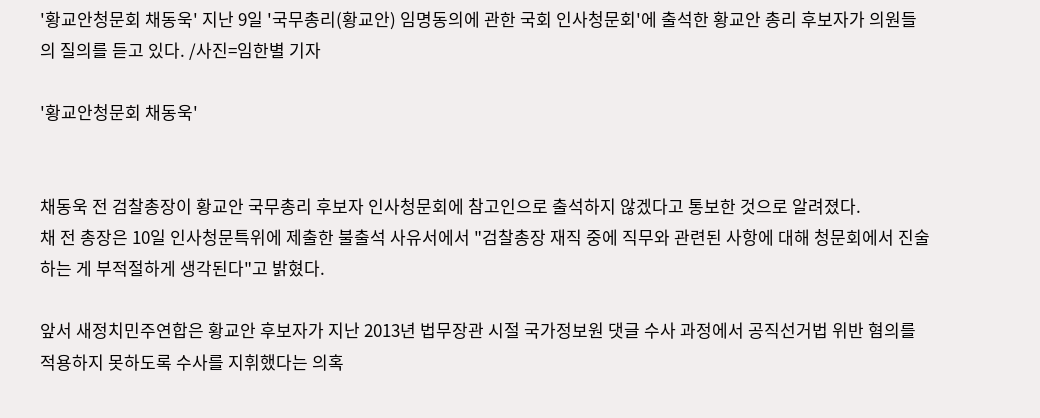'황교안청문회 채동욱' 지난 9일 '국무총리(황교안) 임명동의에 관한 국회 인사청문회'에 출석한 황교안 총리 후보자가 의원들의 질의를 듣고 있다. /사진=임한별 기자

'황교안청문회 채동욱'


채동욱 전 검찰총장이 황교안 국무총리 후보자 인사청문회에 참고인으로 출석하지 않겠다고 통보한 것으로 알려졌다.
채 전 총장은 10일 인사청문특위에 제출한 불출석 사유서에서 "검찰총장 재직 중에 직무와 관련된 사항에 대해 청문회에서 진술하는 게 부적절하게 생각된다"고 밝혔다.

앞서 새정치민주연합은 황교안 후보자가 지난 2013년 법무장관 시절 국가정보원 댓글 수사 과정에서 공직선거법 위반 혐의를 적용하지 못하도록 수사를 지휘했다는 의혹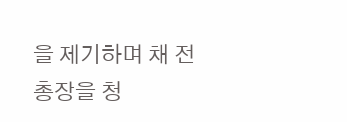을 제기하며 채 전 총장을 청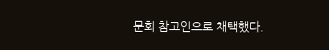문회 참고인으로 채택했다.